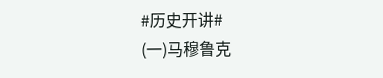#历史开讲#
(一)马穆鲁克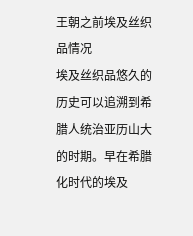王朝之前埃及丝织品情况
埃及丝织品悠久的历史可以追溯到希腊人统治亚历山大的时期。早在希腊化时代的埃及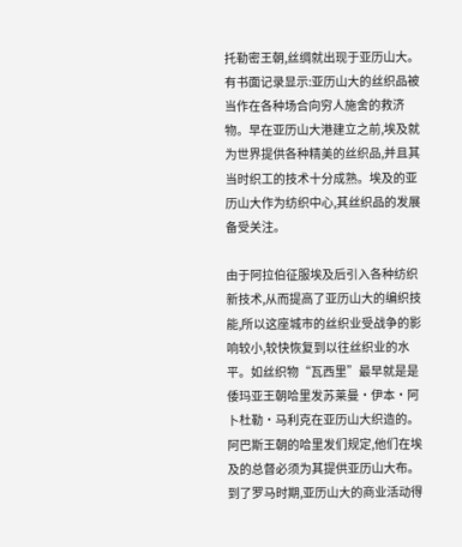托勒密王朝,丝绸就出现于亚历山大。
有书面记录显示:亚历山大的丝织品被当作在各种场合向穷人施舍的救济物。早在亚历山大港建立之前,埃及就为世界提供各种精美的丝织品,并且其当时织工的技术十分成熟。埃及的亚历山大作为纺织中心,其丝织品的发展备受关注。

由于阿拉伯征服埃及后引入各种纺织新技术,从而提高了亚历山大的编织技能,所以这座城市的丝织业受战争的影响较小,较快恢复到以往丝织业的水平。如丝织物“瓦西里”最早就是是倭玛亚王朝哈里发苏莱曼·伊本·阿卜杜勒·马利克在亚历山大织造的。阿巴斯王朝的哈里发们规定,他们在埃及的总督必须为其提供亚历山大布。
到了罗马时期,亚历山大的商业活动得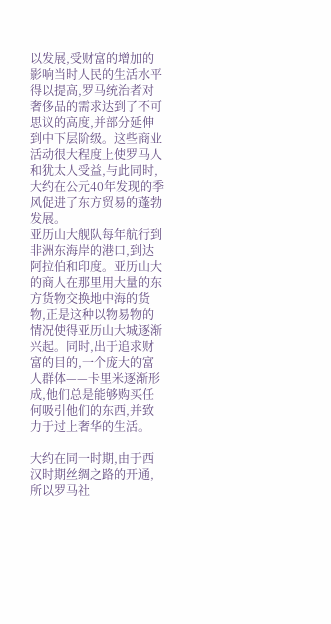以发展,受财富的增加的影响当时人民的生活水平得以提高,罗马统治者对奢侈品的需求达到了不可思议的高度,并部分延伸到中下层阶级。这些商业活动很大程度上使罗马人和犹太人受益,与此同时,大约在公元40年发现的季风促进了东方贸易的蓬勃发展。
亚历山大舰队每年航行到非洲东海岸的港口,到达阿拉伯和印度。亚历山大的商人在那里用大量的东方货物交换地中海的货物,正是这种以物易物的情况使得亚历山大城逐渐兴起。同时,出于追求财富的目的,一个庞大的富人群体——卡里米逐渐形成,他们总是能够购买任何吸引他们的东西,并致力于过上奢华的生活。

大约在同一时期,由于西汉时期丝绸之路的开通,所以罗马社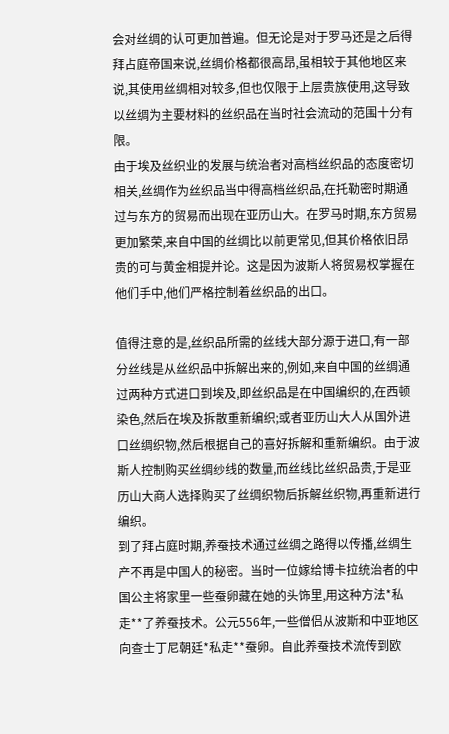会对丝绸的认可更加普遍。但无论是对于罗马还是之后得拜占庭帝国来说,丝绸价格都很高昂,虽相较于其他地区来说,其使用丝绸相对较多,但也仅限于上层贵族使用,这导致以丝绸为主要材料的丝织品在当时社会流动的范围十分有限。
由于埃及丝织业的发展与统治者对高档丝织品的态度密切相关,丝绸作为丝织品当中得高档丝织品,在托勒密时期通过与东方的贸易而出现在亚历山大。在罗马时期,东方贸易更加繁荣,来自中国的丝绸比以前更常见,但其价格依旧昂贵的可与黄金相提并论。这是因为波斯人将贸易权掌握在他们手中,他们严格控制着丝织品的出口。

值得注意的是,丝织品所需的丝线大部分源于进口,有一部分丝线是从丝织品中拆解出来的,例如,来自中国的丝绸通过两种方式进口到埃及,即丝织品是在中国编织的,在西顿染色,然后在埃及拆散重新编织;或者亚历山大人从国外进口丝绸织物,然后根据自己的喜好拆解和重新编织。由于波斯人控制购买丝绸纱线的数量,而丝线比丝织品贵,于是亚历山大商人选择购买了丝绸织物后拆解丝织物,再重新进行编织。
到了拜占庭时期,养蚕技术通过丝绸之路得以传播,丝绸生产不再是中国人的秘密。当时一位嫁给博卡拉统治者的中国公主将家里一些蚕卵藏在她的头饰里,用这种方法*私走**了养蚕技术。公元556年,一些僧侣从波斯和中亚地区向查士丁尼朝廷*私走**蚕卵。自此养蚕技术流传到欧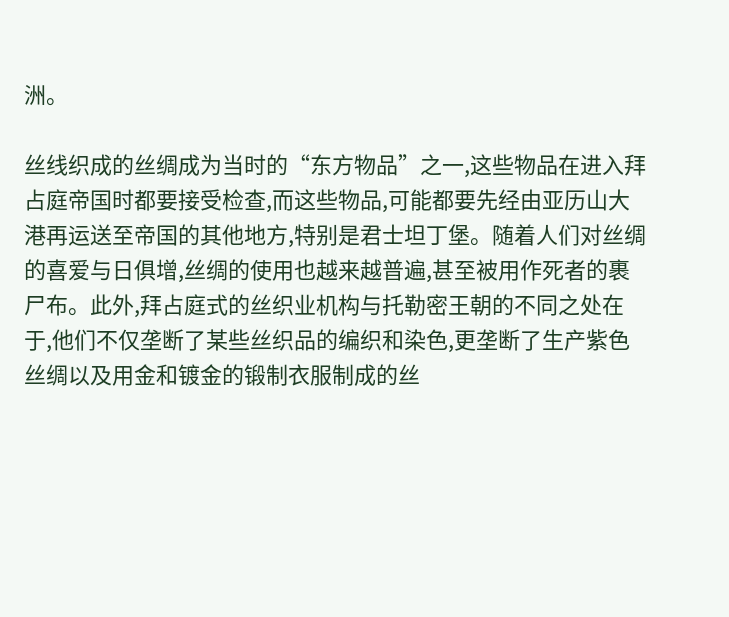洲。

丝线织成的丝绸成为当时的“东方物品”之一,这些物品在进入拜占庭帝国时都要接受检查,而这些物品,可能都要先经由亚历山大港再运送至帝国的其他地方,特别是君士坦丁堡。随着人们对丝绸的喜爱与日俱增,丝绸的使用也越来越普遍,甚至被用作死者的裹尸布。此外,拜占庭式的丝织业机构与托勒密王朝的不同之处在于,他们不仅垄断了某些丝织品的编织和染色,更垄断了生产紫色丝绸以及用金和镀金的锻制衣服制成的丝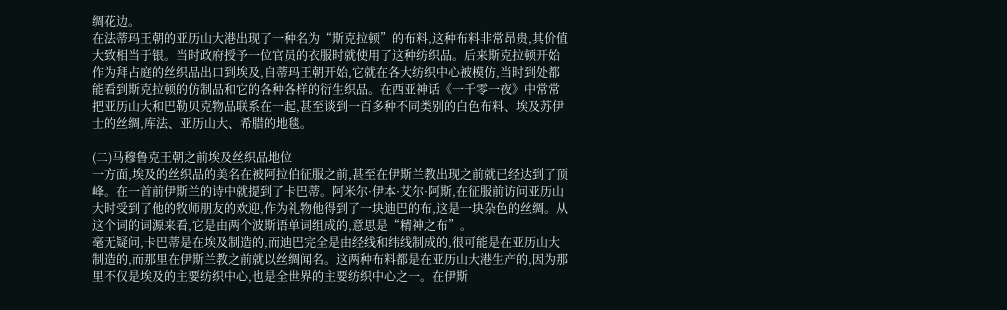绸花边。
在法蒂玛王朝的亚历山大港出现了一种名为“斯克拉顿”的布料,这种布料非常昂贵,其价值大致相当于银。当时政府授予一位官员的衣服时就使用了这种纺织品。后来斯克拉顿开始作为拜占庭的丝织品出口到埃及,自蒂玛王朝开始,它就在各大纺织中心被模仿,当时到处都能看到斯克拉顿的仿制品和它的各种各样的衍生织品。在西亚神话《一千零一夜》中常常把亚历山大和巴勒贝克物品联系在一起,甚至谈到一百多种不同类别的白色布料、埃及苏伊士的丝绸,库法、亚历山大、希腊的地毯。

(二)马穆鲁克王朝之前埃及丝织品地位
一方面,埃及的丝织品的美名在被阿拉伯征服之前,甚至在伊斯兰教出现之前就已经达到了顶峰。在一首前伊斯兰的诗中就提到了卡巴蒂。阿米尔·伊本·艾尔·阿斯,在征服前访问亚历山大时受到了他的牧师朋友的欢迎,作为礼物他得到了一块迪巴的布,这是一块杂色的丝绸。从这个词的词源来看,它是由两个波斯语单词组成的,意思是“精神之布”。
毫无疑问,卡巴蒂是在埃及制造的,而迪巴完全是由经线和纬线制成的,很可能是在亚历山大制造的,而那里在伊斯兰教之前就以丝绸闻名。这两种布料都是在亚历山大港生产的,因为那里不仅是埃及的主要纺织中心,也是全世界的主要纺织中心之一。在伊斯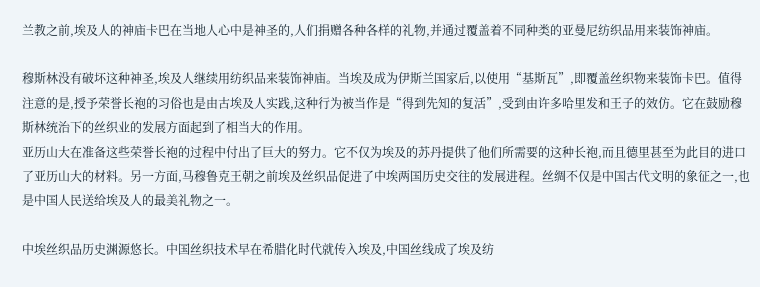兰教之前,埃及人的神庙卡巴在当地人心中是神圣的,人们捐赠各种各样的礼物,并通过覆盖着不同种类的亚曼尼纺织品用来装饰神庙。

穆斯林没有破坏这种神圣,埃及人继续用纺织品来装饰神庙。当埃及成为伊斯兰国家后,以使用“基斯瓦”,即覆盖丝织物来装饰卡巴。值得注意的是,授予荣誉长袍的习俗也是由古埃及人实践,这种行为被当作是“得到先知的复活”,受到由许多哈里发和王子的效仿。它在鼓励穆斯林统治下的丝织业的发展方面起到了相当大的作用。
亚历山大在准备这些荣誉长袍的过程中付出了巨大的努力。它不仅为埃及的苏丹提供了他们所需要的这种长袍,而且德里甚至为此目的进口了亚历山大的材料。另一方面,马穆鲁克王朝之前埃及丝织品促进了中埃两国历史交往的发展进程。丝绸不仅是中国古代文明的象征之一,也是中国人民送给埃及人的最美礼物之一。

中埃丝织品历史渊源悠长。中国丝织技术早在希腊化时代就传入埃及,中国丝线成了埃及纺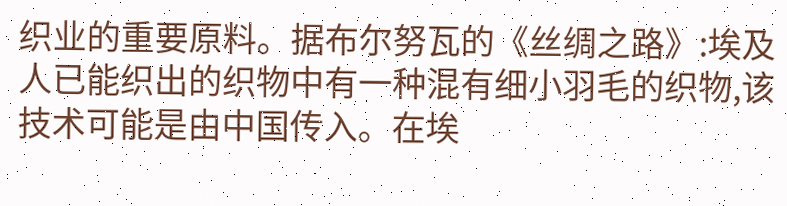织业的重要原料。据布尔努瓦的《丝绸之路》:埃及人已能织出的织物中有一种混有细小羽毛的织物,该技术可能是由中国传入。在埃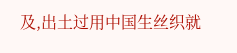及,出土过用中国生丝织就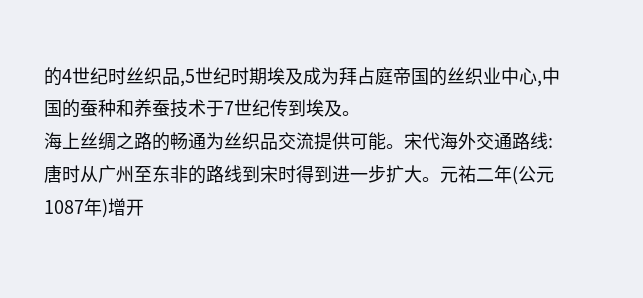的4世纪时丝织品,5世纪时期埃及成为拜占庭帝国的丝织业中心,中国的蚕种和养蚕技术于7世纪传到埃及。
海上丝绸之路的畅通为丝织品交流提供可能。宋代海外交通路线:唐时从广州至东非的路线到宋时得到进一步扩大。元祐二年(公元1087年)增开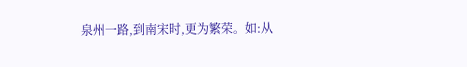泉州一路,到南宋时,更为繁荣。如:从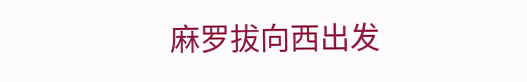麻罗拔向西出发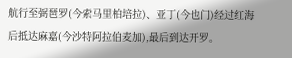航行至弼琶罗(今索马里柏培拉)、亚丁(今也门)经过红海后抵达麻嘉(今沙特阿拉伯麦加),最后到达开罗。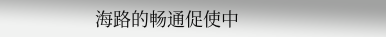海路的畅通促使中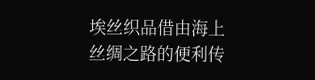埃丝织品借由海上丝绸之路的便利传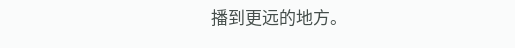播到更远的地方。